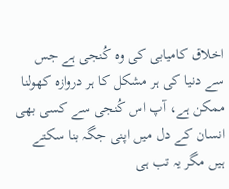اخلاق کامیابی کی وہ کُنجی ہے جس سے دنیا کی ہر مشکل کا ہر دروازہ کھولنا ممکن ہے، آپ اس کُنجی سے کسی بھی انسان کے دل میں اپنی جگہ بنا سکتے ہیں مگر یہ تب ہی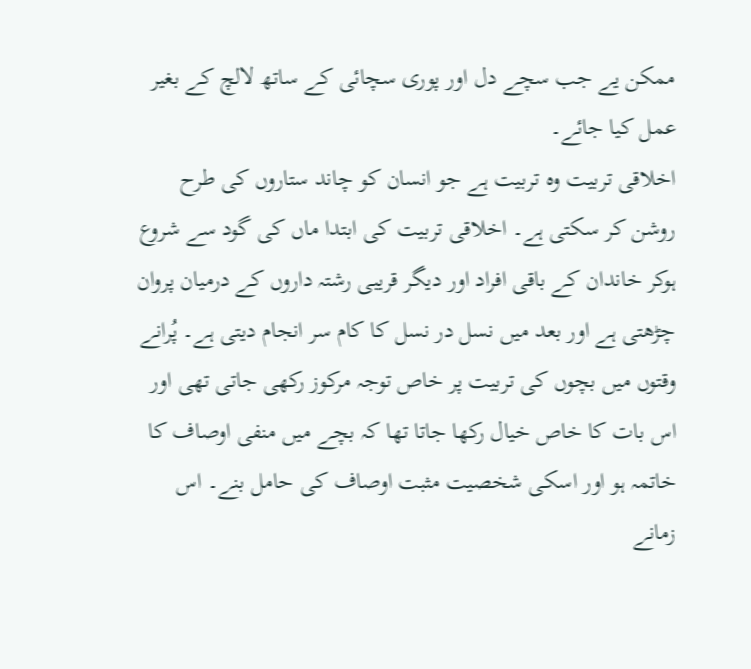ممکن یے جب سچے دل اور پوری سچائی کے ساتھ لالچ کے بغیر عمل کیا جائے۔
اخلاقی تربیت وہ تربیت ہے جو انسان کو چاند ستاروں کی طرح روشن کر سکتی ہے۔ اخلاقی تربیت کی ابتدا ماں کی گود سے شروع ہوکر خاندان کے باقی افراد اور دیگر قریبی رشتہ داروں کے درمیان پروان چڑھتی ہے اور بعد میں نسل در نسل کا کام سر انجام دیتی ہے۔ پُرانے وقتوں میں بچوں کی تربیت پر خاص توجہ مرکوز رکھی جاتی تھی اور اس بات کا خاص خیال رکھا جاتا تھا کہ بچے میں منفی اوصاف کا خاتمہ ہو اور اسکی شخصیت مثبت اوصاف کی حامل بنے۔ اس زمانے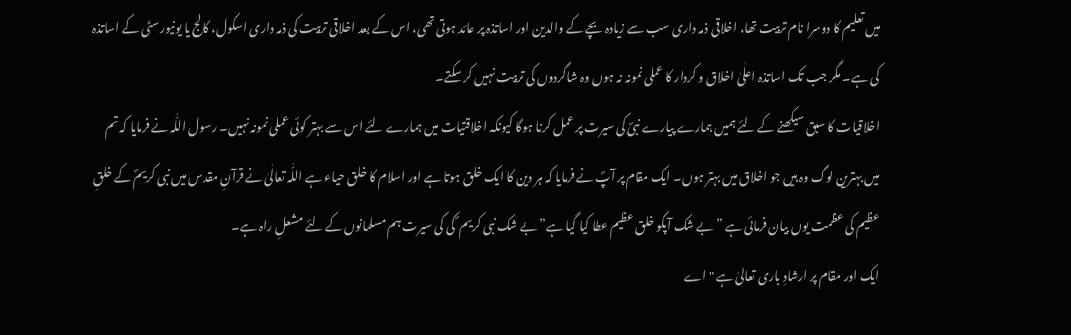میں تعلیم کا دوسرا نام تربیت تھا، اخلاقی ذمہ داری سب سے زیادہ بچے کے والدین اور اساتذہ پر عائد ہوتی تھی، اس کے بعد اخلاقی تربیت کی ذمہ داری اسکول، کالج یا یونیورسٹی کے اساتذہ کی ہے۔ مگر جب تک اساتذہ اعلٰیٰ اخلاق و کردار کا عملی نمونہ نہ ہوں وہ شاگردوں کی تربیت نہیں کر سکتے۔
اخلاقیات کا سبق سیکھنے کے لئے ہمیں ہمارے پیارے نبیؐ کی سیرت پر عمل کرنا ہوگا کیونکہ اخلاقتیات میں ہمارے لئے اس سے بہتر کوئی عملی نمونہ نہیں۔ رسول اللّٰہ نے فرمایا کہ تم میں بہترین لوگ وہ ہیں جو اخلاق میں بہتر ہوں۔ ایک مقام پر آپؐ نے فرمایا کہ ہر دین کا ایک خلق ہوتا ہے اور اسلام کا خلق حیاء ہے اللّٰہ تعالٰیٰ نے قرآنِ مقدس میں نبی کریمؐ کے خلقِ عظیم کی عظمت یوں بیان فرمائی ہے ” بے شک آپکو خلق عظیم عطا کیا گیا ہے” بے شک نبی کریم ؐ کی کی سیرت ہم مسلمانوں کے لئے مشعلِ راہ ہے۔
ایک اور مقام پر ارشادِ باری تعالیٰ ہے "اے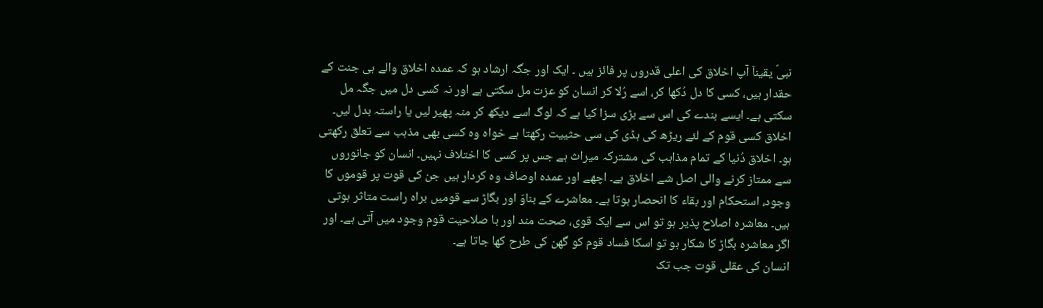نبیؐ یقیناٙ آپ اخلاق کی اعلی قدروں پر فائز ہیں ۔ ایک اور جگہ ارشاد ہو کہ عمدہ اخلاق والے ہی جنت کے حقدار ہیں، کسی کا دل دُکھا کر، اسے رُلا کر انسان کو عزت مل سکتی ہے اور نہ کسی دل میں جگہ مل سکتی ہے۔ ایسے بندے کی اس سے بڑی سزا کیا ہے کہ لوگ اسے دیکھ کر منہ پھیر لیں یا راستہ بدل لیں۔
اخلاق کسی قوم کے لئے ریڑھ کی ہڈی کی سی حثییت رکھتا ہے خواہ وہ کسی بھی مذہب سے تعلق رکھتی ہو۔ اخلاق دُنیا کے تمام مذاہب کی مشترکہ میراث ہے جس پر کسی کا اختلاف نہیں۔ انسان کو جانوروں سے ممتاز کرنے والی اصل شے اخلاق ہے۔ اچھے اور عمدہ اوصاف وہ کردار ہیں جن کی قوت پر قوموں کا وجود، استحکام اور بقاء کا انحصار ہوتا ہے۔ معاشرے کے بناوّ اور بگاڑ سے قومیں براہ راست متاثر ہوتی ہیں۔ معاشرہ اصلاح پذیر ہو تو اس سے ایک قوی، صحت مند اور با صلاحیت قوم وجود میں آتی ہے۔ اور اگر معاشرہ بگاڑ کا شکار ہو تو اسکا فساد قوم کو گھن کی طرح کھا جاتا ہے۔
انسان کی عقلی قوت جب تک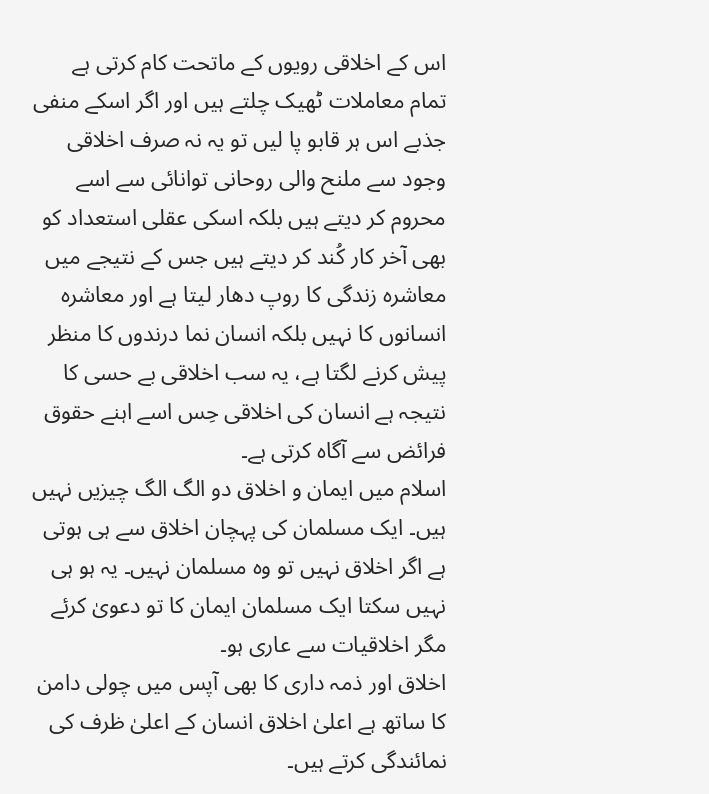اس کے اخلاقی رویوں کے ماتحت کام کرتی ہے تمام معاملات ٹھیک چلتے ہیں اور اگر اسکے منفی جذبے اس ہر قابو پا لیں تو یہ نہ صرف اخلاقی وجود سے ملنح والی روحانی توانائی سے اسے محروم کر دیتے ہیں بلکہ اسکی عقلی استعداد کو بھی آخر کار کُند کر دیتے ہیں جس کے نتیجے میں معاشرہ زندگی کا روپ دھار لیتا ہے اور معاشرہ انسانوں کا نہیں بلکہ انسان نما درندوں کا منظر پیش کرنے لگتا ہے، یہ سب اخلاقی بے حسی کا نتیجہ ہے انسان کی اخلاقی حِس اسے اہنے حقوق فرائض سے آگاہ کرتی ہے۔
اسلام میں ایمان و اخلاق دو الگ الگ چیزیں نہیں ہیں۔ ایک مسلمان کی پہچان اخلاق سے ہی ہوتی ہے اگر اخلاق نہیں تو وہ مسلمان نہیں۔ یہ ہو ہی نہیں سکتا ایک مسلمان ایمان کا تو دعویٰ کرئے مگر اخلاقیات سے عاری ہو۔
اخلاق اور ذمہ داری کا بھی آپس میں چولی دامن کا ساتھ ہے اعلیٰ اخلاق انسان کے اعلیٰ ظرف کی نمائندگی کرتے ہیں۔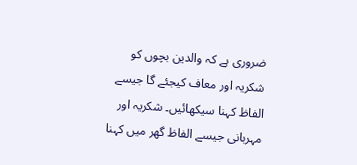ضروری ہے کہ والدین بچوں کو شکریہ اور معاف کیجئے گا جیسے الفاظ کہنا سیکھائیں۔ شکریہ اور مہربانی جیسے الفاظ گھر میں کہنا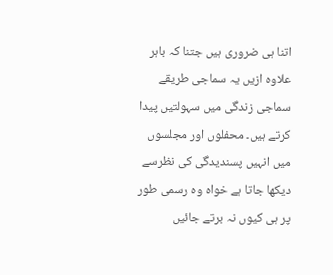اتنا ہی ضروری ہیں جتنا کہ باہر علاوہ ازیں یہ سماجی طریقے سماجی زندگی میں سہولتیں پیدا کرتے ہیں۔ محفلوں اور مجلسوں میں انہیں پسندیدگی کی نظرسے دیکھا جاتا ہے خواہ وہ رسمی طور پر ہی کیوں نہ برتے جائیں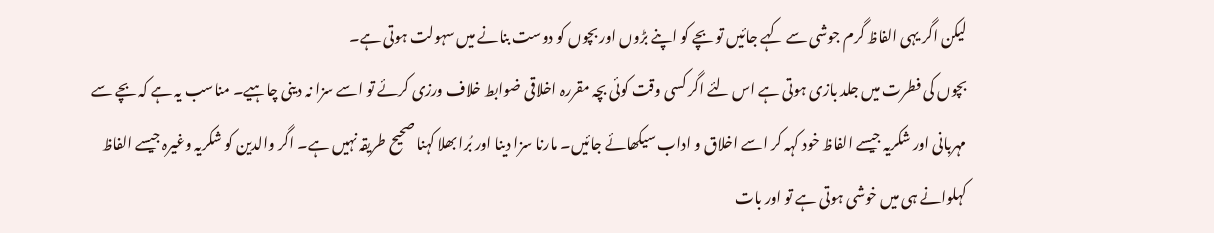لیکن اگر یہی الفاظ گرم جوشی سے کہے جائیں تو بچے کو اپنے بڑوں اور بچوں کو دوست بنانے میں سہولت ہوتی ہے۔
بچوں کی فطرت میں جلد بازی ہوتی ہے اس لئے اگر کسی وقت کوئی بچہ مقررہ اخلاقی ضوابط خلاف ورزی کرئے تو اسے سزا نہ دینی چاہیے۔ مناسب یہ ہے کہ بچے سے مہربانی اور شکریہ جیسے الفاظ خود کہہ کر اسے اخلاق و اداب سیکھائے جائیں۔ مارنا سزا دینا اور بُرا بھلا کہنا صحیح طریقہ نہیں ہے۔ اگر والدین کو شکریہ وغیرہ جیسے الفاظ کہلوانے ہی میں خوشی ہوتی ہے تو اور بات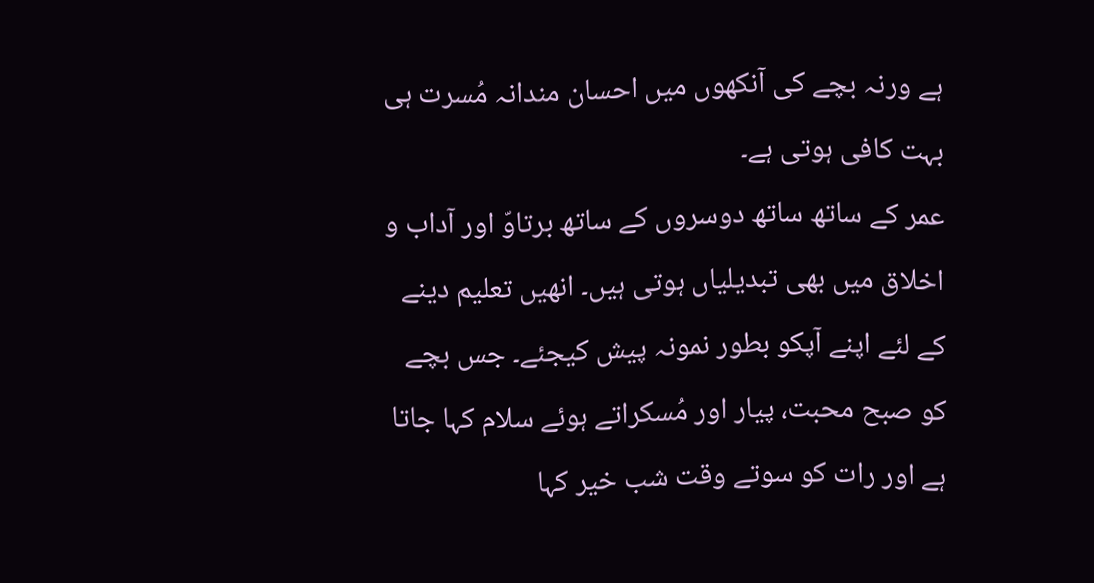ہے ورنہ بچے کی آنکھوں میں احسان مندانہ مُسرت ہی بہت کافی ہوتی ہے۔
عمر کے ساتھ ساتھ دوسروں کے ساتھ برتاوّ اور آداب و اخلاق میں بھی تبدیلیاں ہوتی ہیں۔ انھیں تعلیم دینے کے لئے اپنے آپکو بطور نمونہ پیش کیجئے۔ جس بچے کو صبح محبت، پیار اور مُسکراتے ہوئے سلام کہا جاتا ہے اور رات کو سوتے وقت شب خیر کہا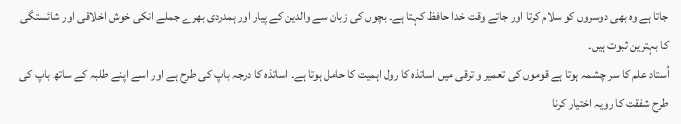جاتا ہے وہ بھی دوسروں کو سلام کرتا اور جاتے وقت خدا حافظ کہتا ہے۔ بچوں کی زبان سے والدین کے پیار اور ہمدردی بھرے جملے انکی خوش اخلاقی اور شائستگی کا بہترین ثبوت ہیں۔
اُستاد علم کا سر چشمہ ہوتا ہے قوموں کی تعمیر و ترقی میں اساتذہ کا رول اہمیت کا حامل ہوتا ہے۔ اساتذہ کا درجہ باپ کی طرح ہے اور اسے اپنے طلبہ کے ساتھ باپ کی طرح شفقت کا رویہ اختیار کرنا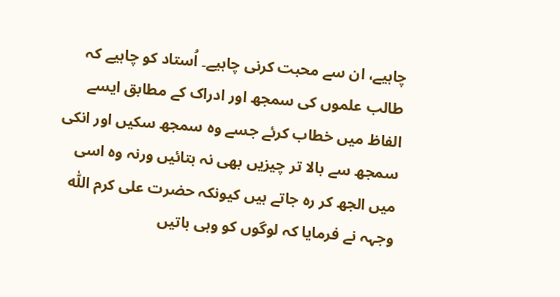چاہیے، ان سے محبت کرنی چاہیے۔ اُستاد کو چاہیے کہ طالب علموں کی سمجھ اور ادراک کے مطابق ایسے الفاظ میں خطاب کرئے جسے وہ سمجھ سکیں اور انکی سمجھ سے بالا تر چیزیں بھی نہ بتائیں ورنہ وہ اسی میں الجھ کر رہ جاتے ہیں کیونکہ حضرت علی کرم اللّٰہ وجہہ نے فرمایا کہ لوگوں کو وہی باتیں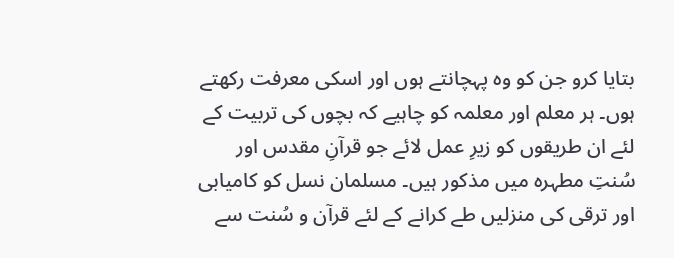بتایا کرو جن کو وہ پہچانتے ہوں اور اسکی معرفت رکھتے ہوں۔ ہر معلم اور معلمہ کو چاہیے کہ بچوں کی تربیت کے لئے ان طریقوں کو زیرِ عمل لائے جو قرآنِ مقدس اور سُنتِ مطہرہ میں مذکور ہیں۔ مسلمان نسل کو کامیابی اور ترقی کی منزلیں طے کرانے کے لئے قرآن و سُنت سے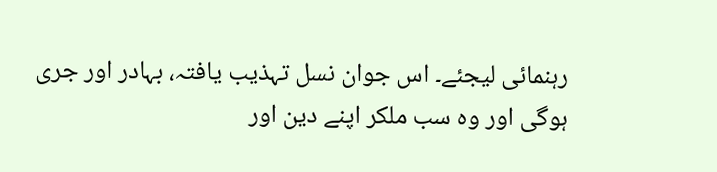رہنمائی لیجئے۔ اس جوان نسل تہذیب یافتہ، بہادر اور جری ہوگی اور وہ سب ملکر اپنے دین اور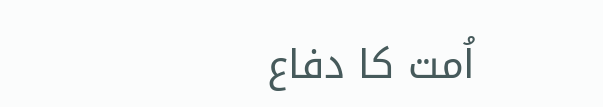اُمت کا دفاع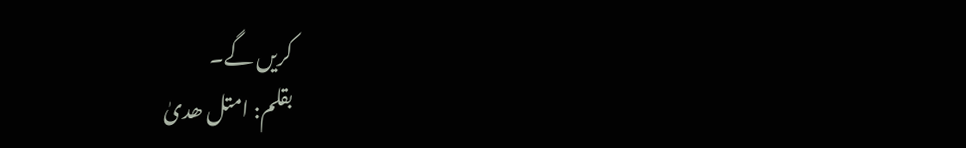کریں گے۔
بقلم: امتل ھدیٰ